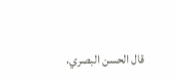قال الحسن البصري،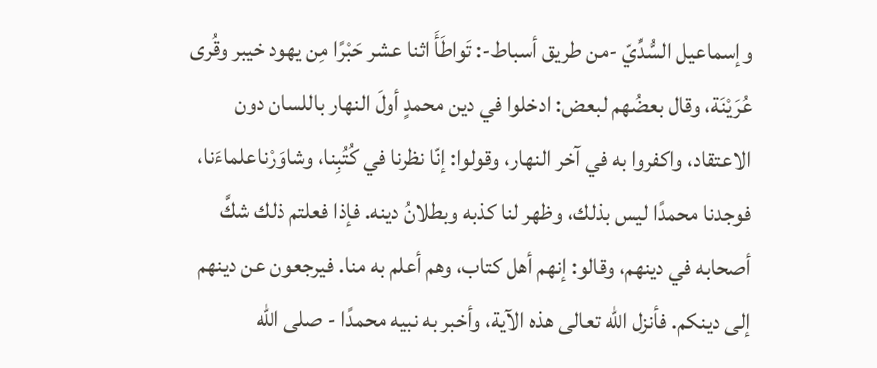وإسماعيل السُّدِّيّ -من طريق أسباط-: تَواطَأَ اثنا عشر حَبْرًا مِن يهود خيبر وقُرى عُرَيْنَة، وقال بعضُهم لبعض: ادخلوا في دين محمدٍ أولَ النهار باللسان دون الاعتقاد، واكفروا به في آخر النهار، وقولوا: إنّا نظرنا في كُتُبِنا، وشاوَرْناعلماءَنا، فوجدنا محمدًا ليس بذلك، وظهر لنا كذبه وبطلانُ دينه. فإذا فعلتم ذلك شكَّ أصحابه في دينهم، وقالو: إنهم أهل كتاب، وهم أعلم به منا. فيرجعون عن دينهم إلى دينكم. فأنزل الله تعالى هذه الآية، وأخبر به نبيه محمدًا - صلى الله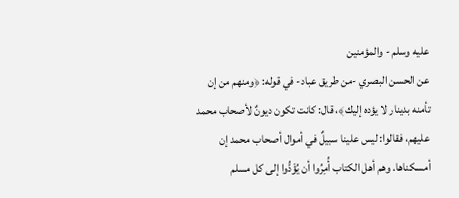عليه وسلم - والمؤمنين
عن الحسن البصري -من طريق عباد- في قوله: ﴿ومنهم من إن تأمنه بدينار لا يؤده إليك﴾، قال: كانت تكون ديونٌ لأصحاب محمد عليهم، فقالوا: ليس علينا سبيلٌ في أموال أصحاب محمد إن أمسكناها. وهم أهل الكتاب أُمِرُوا أن يُؤَدُّوا إلى كل مسلم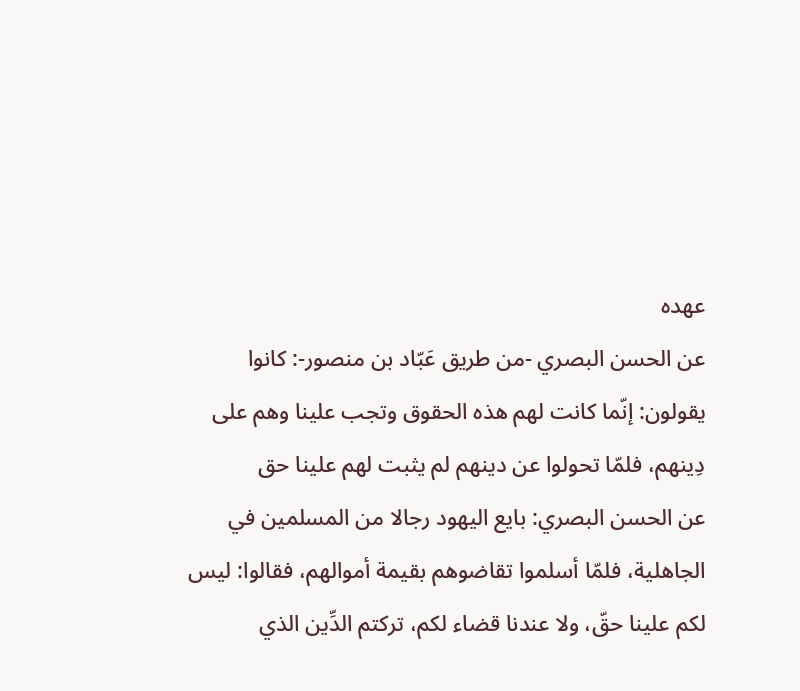عهده
عن الحسن البصري -من طريق عَبّاد بن منصور-: كانوا يقولون: إنّما كانت لهم هذه الحقوق وتجب علينا وهم على دِينهم، فلمّا تحولوا عن دينهم لم يثبت لهم علينا حق
عن الحسن البصري: بايع اليهود رجالا من المسلمين في الجاهلية، فلمّا أسلموا تقاضوهم بقيمة أموالهم، فقالوا: ليس لكم علينا حقّ، ولا عندنا قضاء لكم، تركتم الدِّين الذي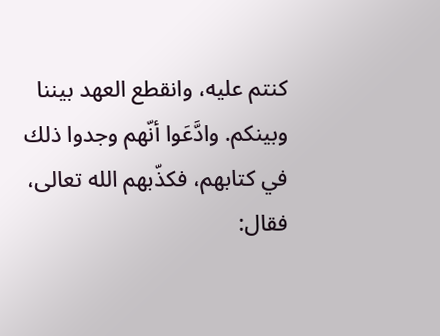كنتم عليه، وانقطع العهد بيننا وبينكم. وادَّعَوا أنّهم وجدوا ذلك في كتابهم، فكذّبهم الله تعالى، فقال: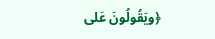﴿ويَقُولُونَ عَلى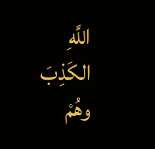اللَّهِ الكَذِبَ وهُمْ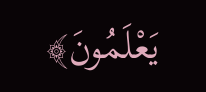يَعْلَمُونَ﴾